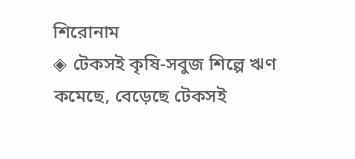শিরোনাম
◈ টেকসই কৃষি-সবুজ শিল্পে ঋণ কমেছে, বেড়েছে টেকসই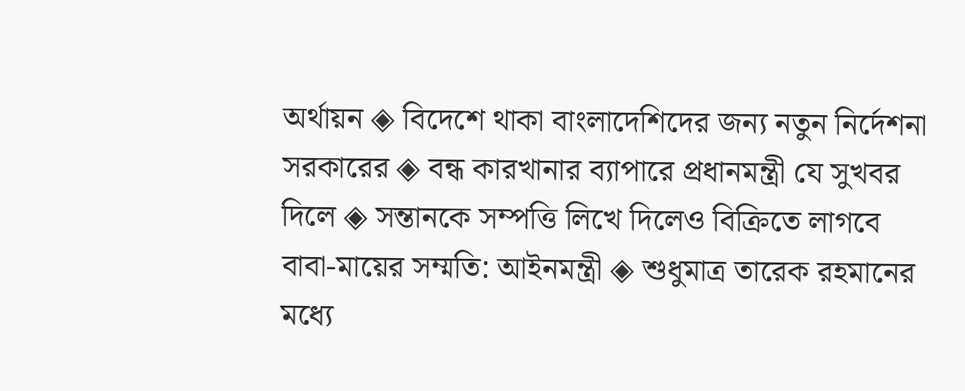অর্থায়ন ◈ বিদেশে থাকা বাংলাদেশিদের জন্য নতুন নির্দেশনা সরকারের ◈ বন্ধ কারখানার ব্যাপারে প্রধানমন্ত্রী যে সুখবর দিলে ◈ সন্তানকে সম্পত্তি লিখে দিলেও বিক্রিতে লাগবে বাবা-মায়ের সম্মতি: আইনমন্ত্রী ◈ শুধুমাত্র তারেক রহমানের মধ্যে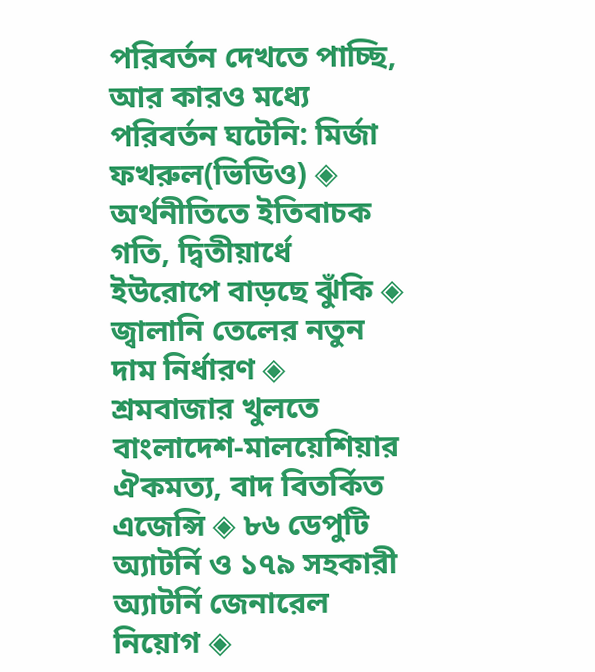পরিবর্তন দেখতে পাচ্ছি, আর কারও মধ্যে পরিবর্তন ঘটেনি: মির্জা ফখরুল(ভিডিও) ◈ অর্থনীতিতে ইতিবাচক গতি, দ্বিতীয়ার্ধে ইউরোপে বাড়ছে ঝুঁকি ◈ জ্বালানি তেলের নতুন দাম নির্ধারণ ◈ শ্রমবাজার খুলতে বাংলাদেশ-মালয়েশিয়ার ঐকমত্য, বাদ বিতর্কিত এজেন্সি ◈ ৮৬ ডেপুটি অ্যাটর্নি ও ১৭৯ সহকারী অ্যাটর্নি জেনারেল নিয়োগ ◈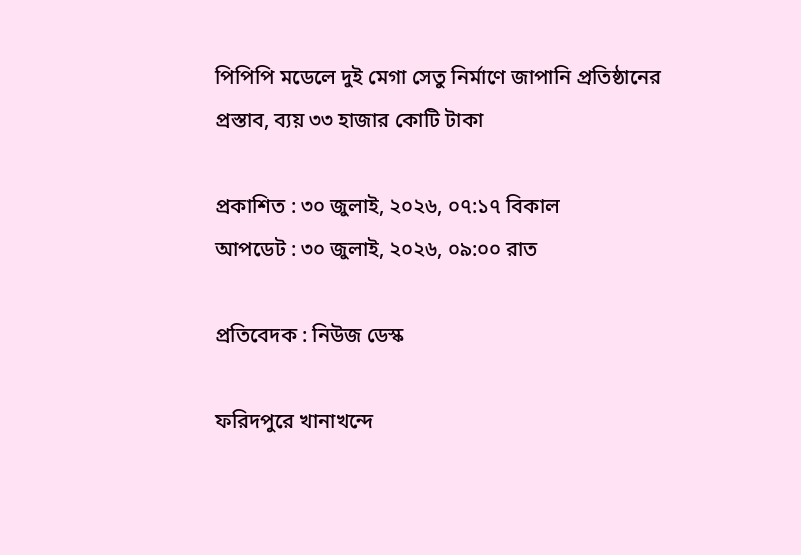পিপিপি মডেলে দুই মেগা সেতু নির্মাণে জাপানি প্রতিষ্ঠানের প্রস্তাব, ব্যয় ৩৩ হাজার কোটি টাকা

প্রকাশিত : ৩০ জুলাই, ২০২৬, ০৭:১৭ বিকাল
আপডেট : ৩০ জুলাই, ২০২৬, ০৯:০০ রাত

প্রতিবেদক : নিউজ ডেস্ক

ফরিদপুরে খানাখন্দে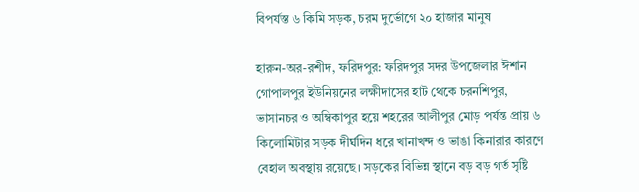বিপর্যস্ত ৬ কিমি সড়ক, চরম দুর্ভোগে ২০ হাজার মানুষ

হারুন-অর-রশীদ, ফরিদপুর: ফরিদপুর সদর উপজেলার ঈশান গোপালপুর ইউনিয়নের লক্ষীদাসের হাট থেকে চরনশিপুর, ভাসানচর ও অম্বিকাপুর হয়ে শহরের আলীপুর মোড় পর্যন্ত প্রায় ৬ কিলোমিটার সড়ক দীর্ঘদিন ধরে খানাখন্দ ও ভাঙা কিনারার কারণে বেহাল অবস্থায় রয়েছে। সড়কের বিভিন্ন স্থানে বড় বড় গর্ত সৃষ্টি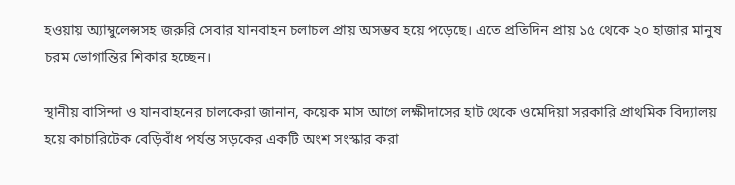হওয়ায় অ্যাম্বুলেন্সসহ জরুরি সেবার যানবাহন চলাচল প্রায় অসম্ভব হয়ে পড়েছে। এতে প্রতিদিন প্রায় ১৫ থেকে ২০ হাজার মানুষ চরম ভোগান্তির শিকার হচ্ছেন।

স্থানীয় বাসিন্দা ও যানবাহনের চালকেরা জানান, কয়েক মাস আগে লক্ষীদাসের হাট থেকে ওমেদিয়া সরকারি প্রাথমিক বিদ্যালয় হয়ে কাচারিটেক বেড়িবাঁধ পর্যন্ত সড়কের একটি অংশ সংস্কার করা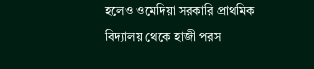হলেও ওমেদিয়া সরকারি প্রাথমিক বিদ্যালয় থেকে হাজী পরস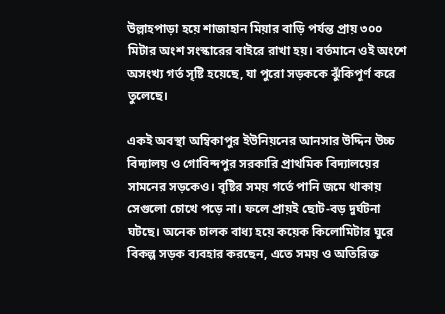উল্লাহপাড়া হয়ে শাজাহান মিয়ার বাড়ি পর্যন্ত প্রায় ৩০০ মিটার অংশ সংস্কারের বাইরে রাখা হয়। বর্তমানে ওই অংশে অসংখ্য গর্ত সৃষ্টি হয়েছে, যা পুরো সড়ককে ঝুঁকিপূর্ণ করে তুলেছে।

একই অবস্থা অম্বিকাপুর ইউনিয়নের আনসার উদ্দিন উচ্চ বিদ্যালয় ও গোবিন্দপুর সরকারি প্রাথমিক বিদ্যালয়ের সামনের সড়কেও। বৃষ্টির সময় গর্তে পানি জমে থাকায় সেগুলো চোখে পড়ে না। ফলে প্রায়ই ছোট-বড় দুর্ঘটনা ঘটছে। অনেক চালক বাধ্য হয়ে কয়েক কিলোমিটার ঘুরে বিকল্প সড়ক ব্যবহার করছেন, এতে সময় ও অতিরিক্ত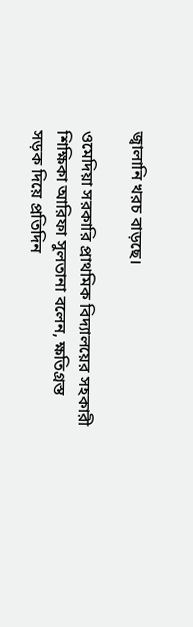জ্বালানি খরচ বাড়ছে।

ওমেদিয়া সরকারি প্রাথমিক বিদ্যালয়ের সহকারী শিক্ষিকা আরিফা সুলতানা বলেন, ক্ষতিগ্রস্ত সড়ক দিয়ে প্রতিদিন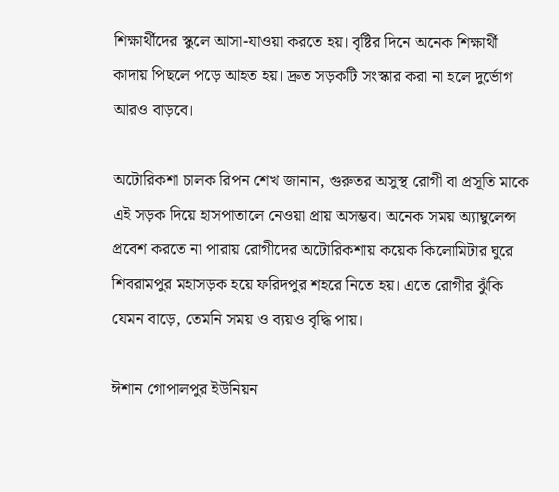শিক্ষার্থীদের স্কুলে আসা-যাওয়া করতে হয়। বৃষ্টির দিনে অনেক শিক্ষার্থী কাদায় পিছলে পড়ে আহত হয়। দ্রুত সড়কটি সংস্কার করা না হলে দুর্ভোগ আরও বাড়বে।

অটোরিকশা চালক রিপন শেখ জানান, গুরুতর অসুস্থ রোগী বা প্রসূতি মাকে এই সড়ক দিয়ে হাসপাতালে নেওয়া প্রায় অসম্ভব। অনেক সময় অ্যাম্বুলেন্স প্রবেশ করতে না পারায় রোগীদের অটোরিকশায় কয়েক কিলোমিটার ঘুরে শিবরামপুর মহাসড়ক হয়ে ফরিদপুর শহরে নিতে হয়। এতে রোগীর ঝুঁকি যেমন বাড়ে, তেমনি সময় ও ব্যয়ও বৃদ্ধি পায়।

ঈশান গোপালপুর ইউনিয়ন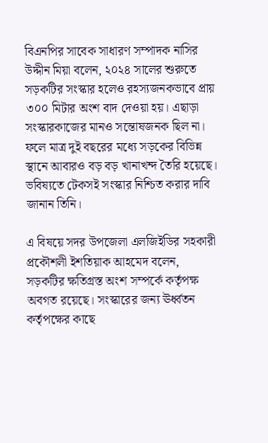বিএনপির সাবেক সাধারণ সম্পাদক নাসির উদ্দীন মিয়া বলেন, ২০২৪ সালের শুরুতে সড়কটির সংস্কার হলেও রহস্যজনকভাবে প্রায় ৩০০ মিটার অংশ বাদ দেওয়া হয়। এছাড়া সংস্কারকাজের মানও সন্তোষজনক ছিল না। ফলে মাত্র দুই বছরের মধ্যে সড়কের বিভিন্ন স্থানে আবারও বড় বড় খানাখন্দ তৈরি হয়েছে। ভবিষ্যতে টেকসই সংস্কার নিশ্চিত করার দাবি জানান তিনি।

এ বিষয়ে সদর উপজেলা এলজিইডির সহকারী প্রকৌশলী ইশতিয়াক আহমেদ বলেন, সড়কটির ক্ষতিগ্রস্ত অংশ সম্পর্কে কর্তৃপক্ষ অবগত রয়েছে। সংস্কারের জন্য ঊর্ধ্বতন কর্তৃপক্ষের কাছে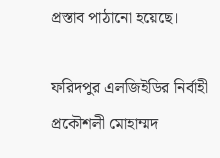প্রস্তাব পাঠানো হয়েছে।

ফরিদপুর এলজিইডির নির্বাহী প্রকৌশলী মোহাম্মদ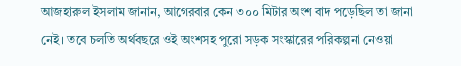আজহারুল ইসলাম জানান, আগেরবার কেন ৩০০ মিটার অংশ বাদ পড়েছিল তা জানা নেই। তবে চলতি অর্থবছরে ওই অংশসহ পুরো সড়ক সংস্কারের পরিকল্পনা নেওয়া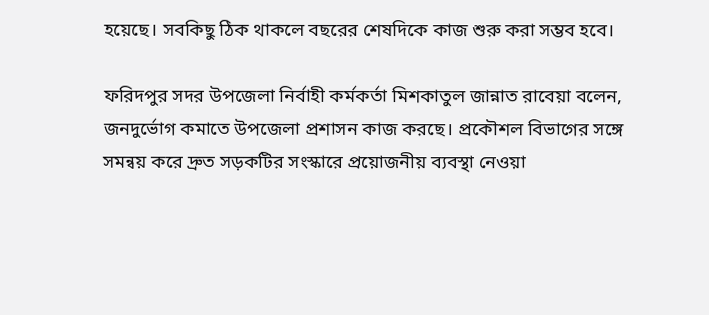হয়েছে। সবকিছু ঠিক থাকলে বছরের শেষদিকে কাজ শুরু করা সম্ভব হবে।

ফরিদপুর সদর উপজেলা নির্বাহী কর্মকর্তা মিশকাতুল জান্নাত রাবেয়া বলেন, জনদুর্ভোগ কমাতে উপজেলা প্রশাসন কাজ করছে। প্রকৌশল বিভাগের সঙ্গে সমন্বয় করে দ্রুত সড়কটির সংস্কারে প্রয়োজনীয় ব্যবস্থা নেওয়া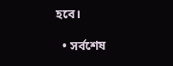হবে।

  • সর্বশেষ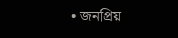• জনপ্রিয়